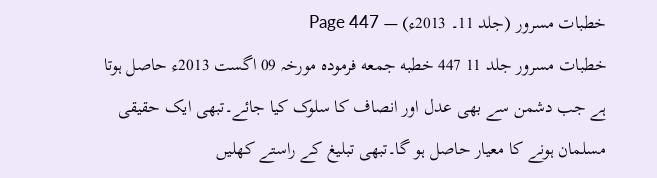خطبات مسرور (جلد 11۔ 2013ء) — Page 447
خطبات مسرور جلد 11 447 خطبه جمعه فرمودہ مورخہ 09 اگست 2013ء حاصل ہوتا ہے جب دشمن سے بھی عدل اور انصاف کا سلوک کیا جائے۔تبھی ایک حقیقی مسلمان ہونے کا معیار حاصل ہو گا۔تبھی تبلیغ کے راستے کھلیں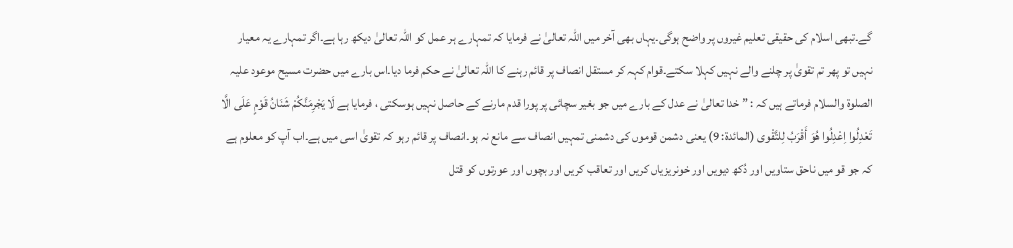گے۔تبھی اسلام کی حقیقی تعلیم غیروں پر واضح ہوگی۔یہاں بھی آخر میں اللہ تعالیٰ نے فرمایا کہ تمہارے ہر عمل کو اللہ تعالیٰ دیکھ رہا ہے۔اگر تمہارے یہ معیار نہیں تو پھر تم تقویٰ پر چلنے والے نہیں کہلا سکتے۔قوام کہہ کر مستقل انصاف پر قائم رہنے کا اللہ تعالیٰ نے حکم فرما دیا۔اس بارے میں حضرت مسیح موعود علیہ الصلوۃ والسلام فرماتے ہیں کہ : ” خدا تعالیٰ نے عدل کے بارے میں جو بغیر سچائی پر پورا قدم مارنے کے حاصل نہیں ہوسکتی ، فرمایا ہے لَا يَجْرِمَنَّكُمْ شَنَانُ قَوْمٍ عَلَى الَّا تَعْدِلُوا اِعْدِلُوا هُوَ أَقْرَبُ لِلتَّقْوى (المائدة: 9) یعنی دشمن قوموں کی دشمنی تمہیں انصاف سے مانع نہ ہو۔انصاف پر قائم رہو کہ تقویٰ اسی میں ہے۔اب آپ کو معلوم ہے کہ جو قو میں ناحق ستاویں اور دُکھ دیویں اور خونریزیاں کریں اور تعاقب کریں اور بچوں اور عورتوں کو قتل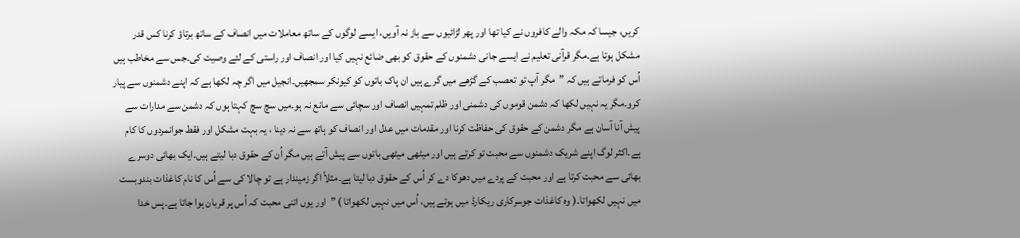کریں، جیسا کہ مکہ والے کافروں نے کیا تھا اور پھر لڑائیوں سے باز نہ آویں، ایسے لوگوں کے ساتھ معاملات میں انصاف کے ساتھ برتاؤ کرنا کس قدر مشکل ہوتا ہے۔مگر قرآنی تعلیم نے ایسے جانی دشمنوں کے حقوق کو بھی ضائع نہیں کیا اور انصاف اور راستی کے لئے وصیت کی۔جس سے مخاطب ہیں اُس کو فرماتے ہیں کہ ”مگر آپ تو تعصب کے گڑھے میں گرے ہیں ان پاک باتوں کو کیونکر سمجھیں۔انجیل میں اگر چہ لکھا ہے کہ اپنے دشمنوں سے پیار کرو۔مگر یہ نہیں لکھا کہ دشمن قوموں کی دشمنی اور ظلم تمہیں انصاف اور سچائی سے مانع نہ ہو۔میں سچ سچ کہتا ہوں کہ دشمن سے مدارات سے پیش آنا آسان ہے مگر دشمن کے حقوق کی حفاظت کرنا اور مقدمات میں عدل اور انصاف کو ہاتھ سے نہ دینا ، یہ بہت مشکل اور فقط جوانمردوں کا کام ہے۔اکثر لوگ اپنے شریک دشمنوں سے محبت تو کرتے ہیں اور میٹھی میٹھی باتوں سے پیش آتے ہیں مگر اُن کے حقوق دبا لیتے ہیں۔ایک بھائی دوسرے بھائی سے محبت کرتا ہے اور محبت کے پردے میں دھوکا دے کر اُس کے حقوق دبا لیتا ہے۔مثلاً اگر زمیندار ہے تو چالا کی سے اُس کا نام کاغذات بندوبست میں نہیں لکھواتا۔( وہ کاغذات جوسرکاری ریکارڈ میں ہوتے ہیں، اُس میں نہیں لکھواتا ) ”اور یوں اتنی محبت کہ اُس پر قربان ہوا جاتا ہے۔پس خدا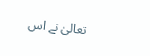تعالیٰ نے اس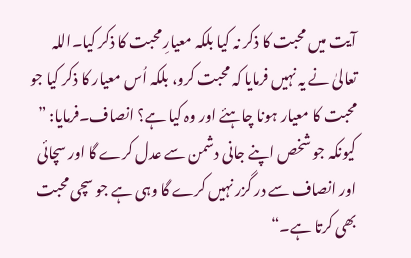آیت میں محبت کا ذکر نہ کیا بلکہ معیارِ محبت کا ذکر کیا۔اللہ تعالیٰ نے یہ نہیں فرمایا کہ محبت کرو، بلکہ اُس معیار کا ذکر کیا جو محبت کا معیار ہونا چاہئے اور وہ کیا ہے؟ انصاف۔فرمایا: ” کیونکہ جو شخص اپنے جانی دشمن سے عدل کرے گا اور سچائی اور انصاف سے در گزر نہیں کرے گا وہی ہے جو سچی محبت بھی کرتا ہے۔“